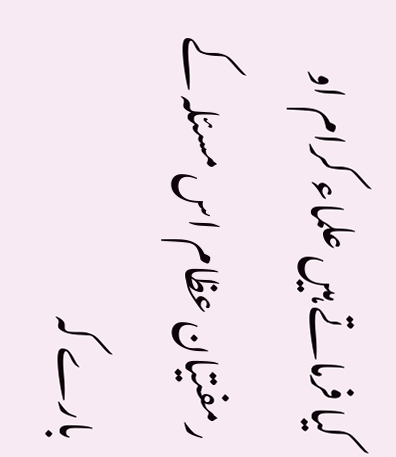کیا فرماتے ہیں علماء کرام او رمفتیان عظام اس مسئلہ کے بارے کہ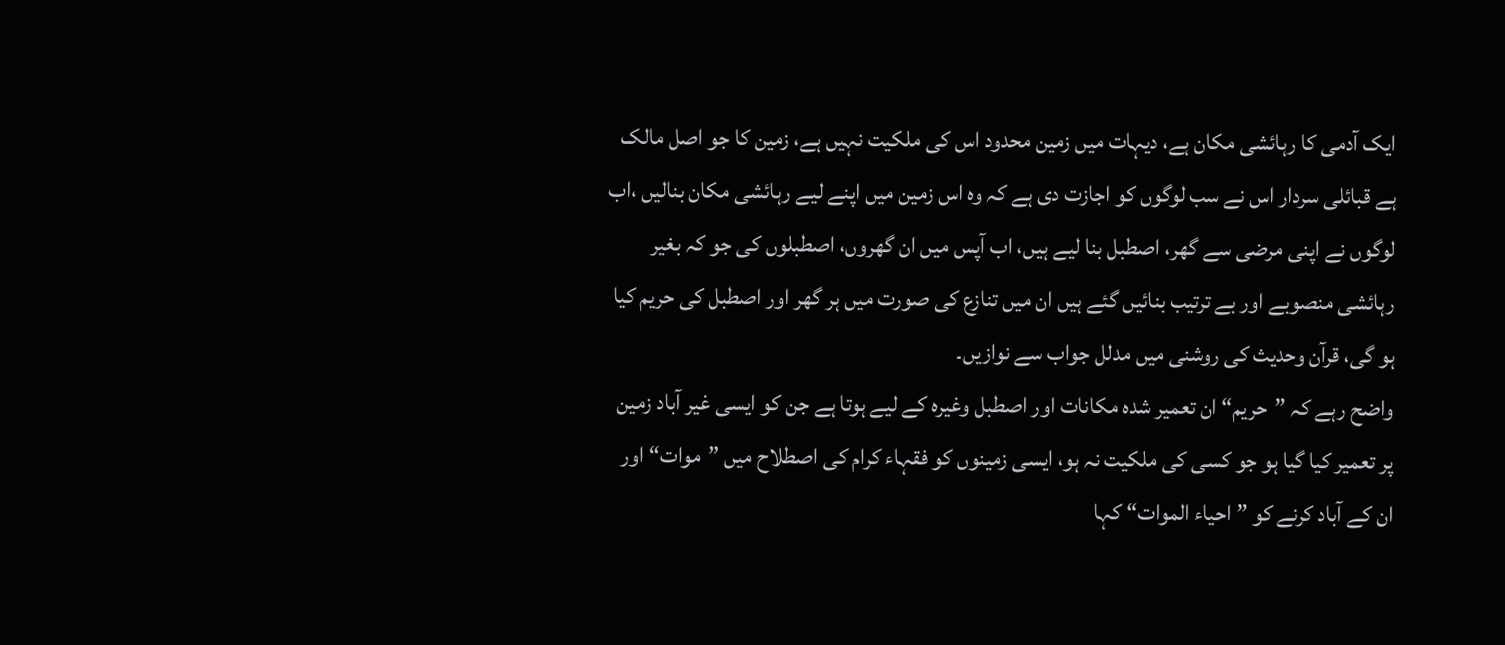ایک آدمی کا رہائشی مکان ہے، دیہات میں زمین محدود اس کی ملکیت نہیں ہے، زمین کا جو اصل مالک ہے قبائلی سردار اس نے سب لوگوں کو اجازت دی ہے کہ وہ اس زمین میں اپنے لیے رہائشی مکان بنالیں ،اب لوگوں نے اپنی مرضی سے گھر، اصطبل بنا لیے ہیں، اب آپس میں ان گھروں، اصطبلوں کی جو کہ بغیر رہائشی منصوبے اور بے ترتیب بنائیں گئے ہیں ان میں تنازع کی صورت میں ہر گھر اور اصطبل کی حریم کیا ہو گی، قرآن وحدیث کی روشنی میں مدلل جواب سے نوازیں۔
واضح رہے کہ ”حریم“ ان تعمیر شدہ مکانات اور اصطبل وغیرہ کے لیے ہوتا ہے جن کو ایسی غیر آباد زمین پر تعمیر کیا گیا ہو جو کسی کی ملکیت نہ ہو، ایسی زمینوں کو فقہاء کرام کی اصطلاح میں ”موات“ اور ان کے آباد کرنے کو ”احیاء الموات“ کہا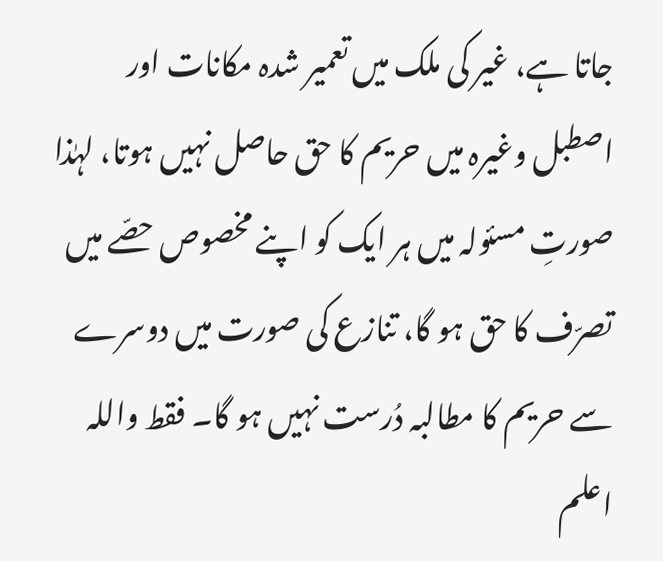جاتا ہے، غیر کی ملک میں تعمیر شدہ مکانات اور اصطبل وغیرہ میں حریم کا حق حاصل نہیں ہوتا، لہٰذا صورتِ مسئولہ میں ہر ایک کو اپنے مخصوص حصّے میں تصرّف کا حق ہو گا، تنازع کی صورت میں دوسرے سے حریم کا مطالبہ دُرست نہیں ہو گا۔ فقط واللہ اعلم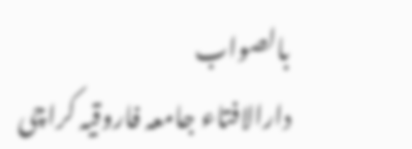بالصواب
دارالافتاء جامعہ فاروقیہ کراچی